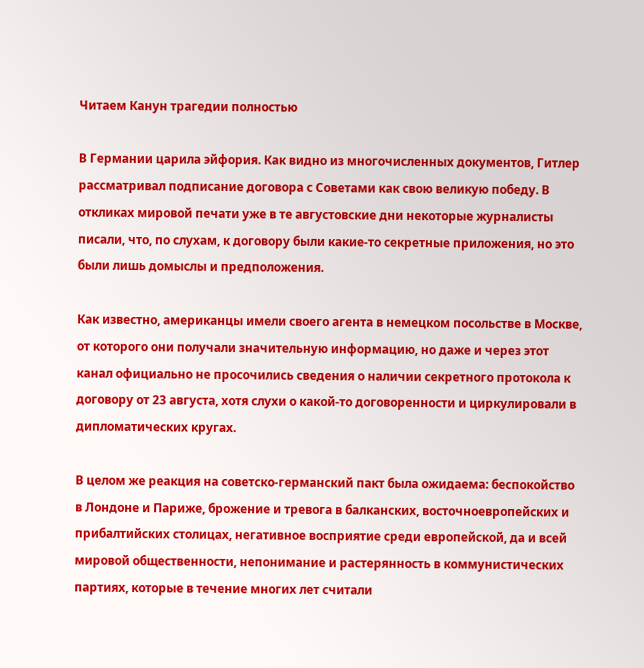Читаем Канун трагедии полностью

В Германии царила эйфория. Как видно из многочисленных документов, Гитлер рассматривал подписание договора с Советами как свою великую победу. В откликах мировой печати уже в те августовские дни некоторые журналисты писали, что, по слухам, к договору были какие-то секретные приложения, но это были лишь домыслы и предположения.

Как известно, американцы имели своего агента в немецком посольстве в Москве, от которого они получали значительную информацию, но даже и через этот канал официально не просочились сведения о наличии секретного протокола к договору от 23 августа, хотя слухи о какой-то договоренности и циркулировали в дипломатических кругах.

В целом же реакция на советско-германский пакт была ожидаема: беспокойство в Лондоне и Париже, брожение и тревога в балканских, восточноевропейских и прибалтийских столицах, негативное восприятие среди европейской, да и всей мировой общественности, непонимание и растерянность в коммунистических партиях, которые в течение многих лет считали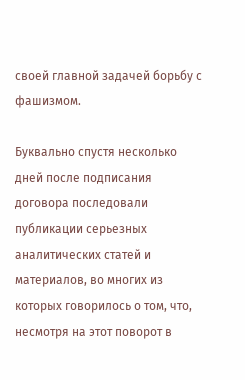своей главной задачей борьбу с фашизмом.

Буквально спустя несколько дней после подписания договора последовали публикации серьезных аналитических статей и материалов, во многих из которых говорилось о том, что, несмотря на этот поворот в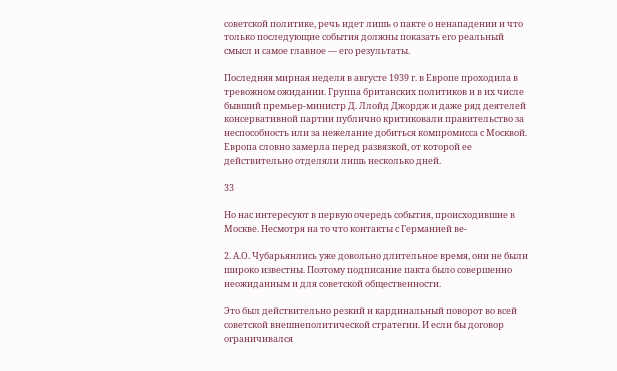советской политике, речь идет лишь о пакте о ненападении и что только последующие события должны показать его реальный смысл и самое главное — его результаты.

Последняя мирная неделя в августе 1939 г. в Европе проходила в тревожном ожидании. Группа британских политиков и в их числе бывший премьер-министр Д. Ллойд Джордж и даже ряд деятелей консервативной партии публично критиковали правительство за неспособность или за нежелание добиться компромисса с Москвой. Европа словно замерла перед развязкой, от которой ее действительно отделяли лишь несколько дней.

33

Но нас интересуют в первую очередь события, происходившие в Москве. Несмотря на то что контакты с Германией ве-

2. А.О. Чубарьянлись уже довольно длительное время, они не были широко известны. Поэтому подписание пакта было совершенно неожиданным и для советской общественности.

Это был действительно резкий и кардинальный поворот во всей советской внешнеполитической стратегии. И если бы договор ограничивался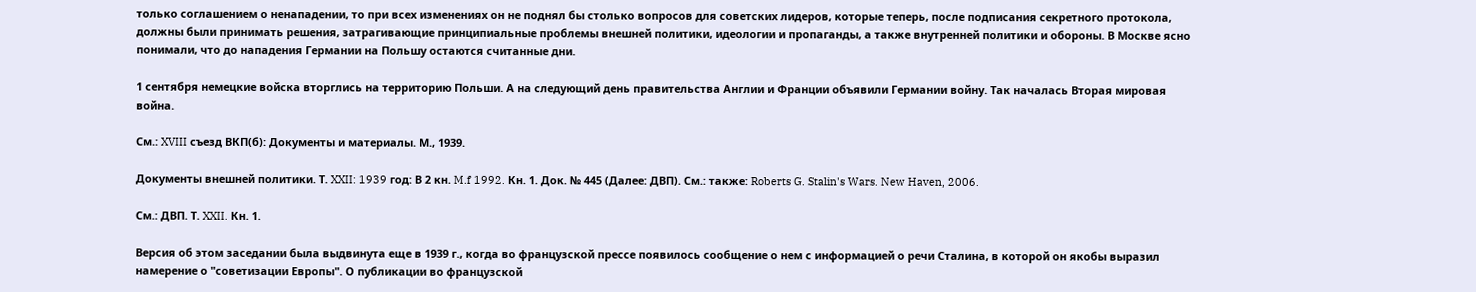только соглашением о ненападении, то при всех изменениях он не поднял бы столько вопросов для советских лидеров, которые теперь, после подписания секретного протокола, должны были принимать решения, затрагивающие принципиальные проблемы внешней политики, идеологии и пропаганды, а также внутренней политики и обороны. В Москве ясно понимали, что до нападения Германии на Польшу остаются считанные дни.

1 сентября немецкие войска вторглись на территорию Польши. А на следующий день правительства Англии и Франции объявили Германии войну. Так началась Вторая мировая война.

См.: XVIII съезд ВКП(б): Документы и материалы. М., 1939.

Документы внешней политики. Т. XXII: 1939 год: В 2 кн. M.f 1992. Кн. 1. Док. № 445 (Далее: ДВП). См.: также: Roberts G. Stalin's Wars. New Haven, 2006.

См.: ДВП. Т. XXII. Кн. 1.

Версия об этом заседании была выдвинута еще в 1939 г., когда во французской прессе появилось сообщение о нем с информацией о речи Сталина, в которой он якобы выразил намерение о "советизации Европы". О публикации во французской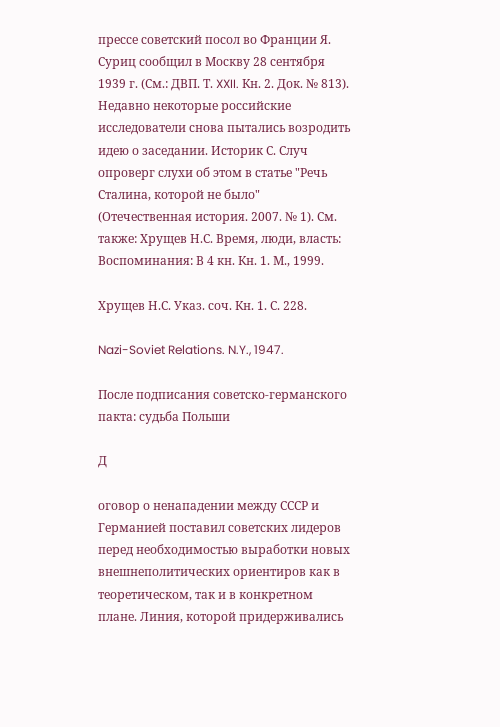прессе советский посол во Франции Я. Суриц сообщил в Москву 28 сентября 1939 г. (См.: ДВП. Т. XXII. Кн. 2. Док. № 813). Недавно некоторые российские исследователи снова пытались возродить идею о заседании. Историк С. Случ опроверг слухи об этом в статье "Речь Сталина, которой не было" (Отечественная история. 2007. № 1). См. также: Хрущев Н.С. Время, люди, власть: Воспоминания: В 4 кн. Кн. 1. М., 1999.

Хрущев Н.С. Указ. соч. Кн. 1. С. 228.

Nazi-Soviet Relations. N.Y., 1947.

После подписания советско-германского пакта: судьба Польши

Д

оговор о ненападении между СССР и Германией поставил советских лидеров перед необходимостью выработки новых внешнеполитических ориентиров как в теоретическом, так и в конкретном плане. Линия, которой придерживались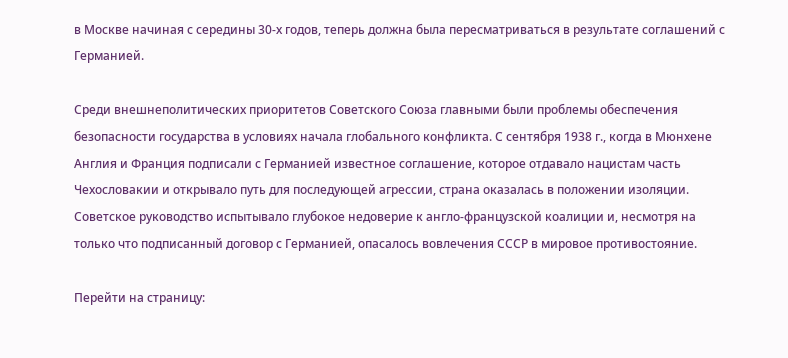в Москве начиная с середины 30-х годов, теперь должна была пересматриваться в результате соглашений с Германией.

Среди внешнеполитических приоритетов Советского Союза главными были проблемы обеспечения безопасности государства в условиях начала глобального конфликта. С сентября 1938 г., когда в Мюнхене Англия и Франция подписали с Германией известное соглашение, которое отдавало нацистам часть Чехословакии и открывало путь для последующей агрессии, страна оказалась в положении изоляции. Советское руководство испытывало глубокое недоверие к англо-французской коалиции и, несмотря на только что подписанный договор с Германией, опасалось вовлечения СССР в мировое противостояние.

Перейти на страницу: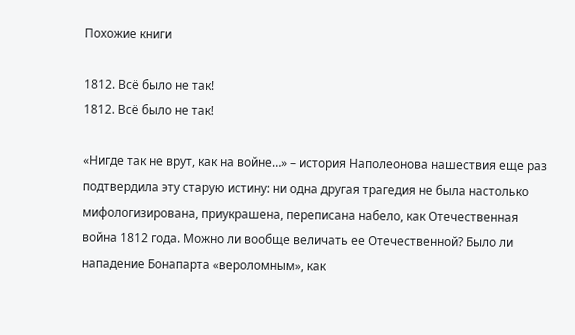Похожие книги

1812. Всё было не так!
1812. Всё было не так!

«Нигде так не врут, как на войне…» – история Наполеонова нашествия еще раз подтвердила эту старую истину: ни одна другая трагедия не была настолько мифологизирована, приукрашена, переписана набело, как Отечественная война 1812 года. Можно ли вообще величать ее Отечественной? Было ли нападение Бонапарта «вероломным», как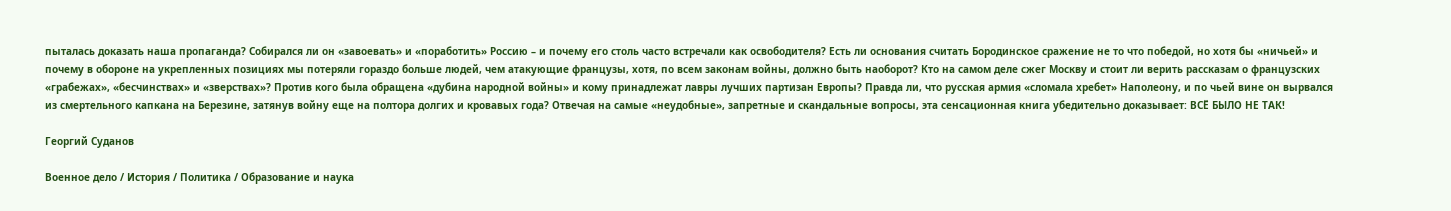пыталась доказать наша пропаганда? Собирался ли он «завоевать» и «поработить» Россию – и почему его столь часто встречали как освободителя? Есть ли основания считать Бородинское сражение не то что победой, но хотя бы «ничьей» и почему в обороне на укрепленных позициях мы потеряли гораздо больше людей, чем атакующие французы, хотя, по всем законам войны, должно быть наоборот? Кто на самом деле сжег Москву и стоит ли верить рассказам о французских «грабежах», «бесчинствах» и «зверствах»? Против кого была обращена «дубина народной войны» и кому принадлежат лавры лучших партизан Европы? Правда ли, что русская армия «сломала хребет» Наполеону, и по чьей вине он вырвался из смертельного капкана на Березине, затянув войну еще на полтора долгих и кровавых года? Отвечая на самые «неудобные», запретные и скандальные вопросы, эта сенсационная книга убедительно доказывает: ВСЁ БЫЛО НЕ ТАК!

Георгий Суданов

Военное дело / История / Политика / Образование и наука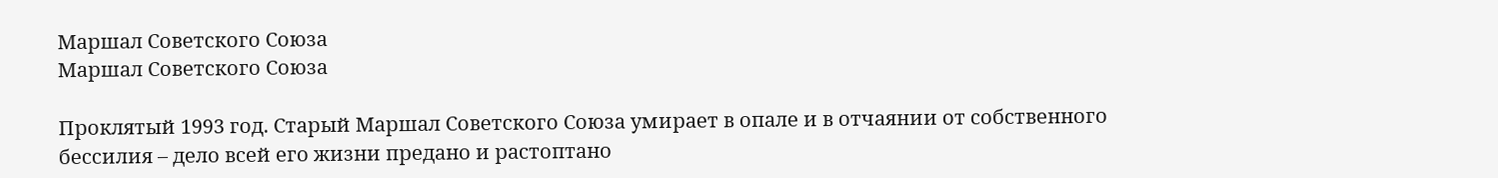Маршал Советского Союза
Маршал Советского Союза

Проклятый 1993 год. Старый Маршал Советского Союза умирает в опале и в отчаянии от собственного бессилия – дело всей его жизни предано и растоптано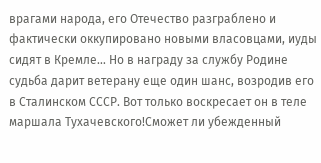врагами народа, его Отечество разграблено и фактически оккупировано новыми власовцами, иуды сидят в Кремле… Но в награду за службу Родине судьба дарит ветерану еще один шанс, возродив его в Сталинском СССР. Вот только воскресает он в теле маршала Тухачевского!Сможет ли убежденный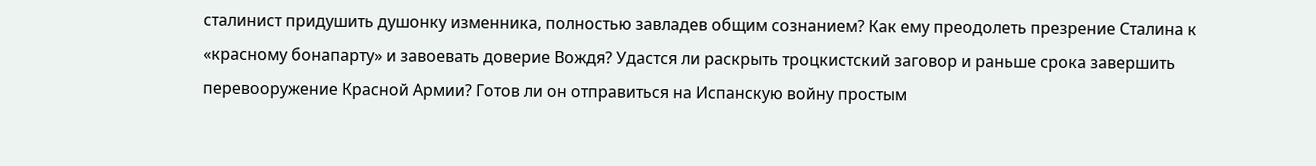сталинист придушить душонку изменника, полностью завладев общим сознанием? Как ему преодолеть презрение Сталина к «красному бонапарту» и завоевать доверие Вождя? Удастся ли раскрыть троцкистский заговор и раньше срока завершить перевооружение Красной Армии? Готов ли он отправиться на Испанскую войну простым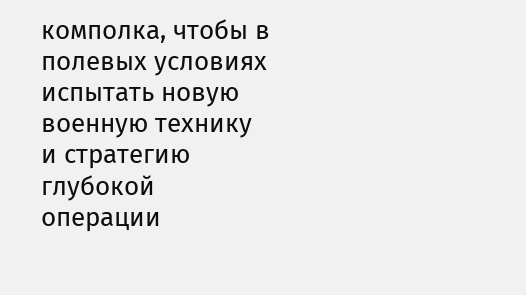комполка, чтобы в полевых условиях испытать новую военную технику и стратегию глубокой операции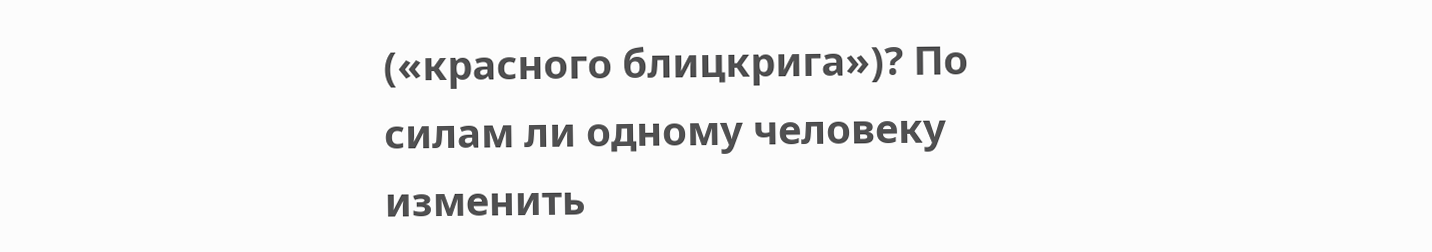(«красного блицкрига»)? По силам ли одному человеку изменить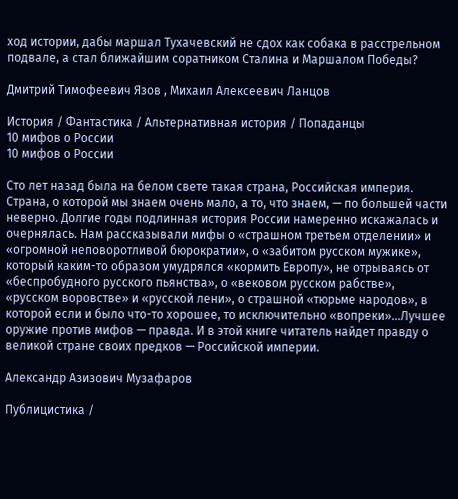ход истории, дабы маршал Тухачевский не сдох как собака в расстрельном подвале, а стал ближайшим соратником Сталина и Маршалом Победы?

Дмитрий Тимофеевич Язов , Михаил Алексеевич Ланцов

История / Фантастика / Альтернативная история / Попаданцы
10 мифов о России
10 мифов о России

Сто лет назад была на белом свете такая страна, Российская империя. Страна, о которой мы знаем очень мало, а то, что знаем, — по большей части неверно. Долгие годы подлинная история России намеренно искажалась и очернялась. Нам рассказывали мифы о «страшном третьем отделении» и «огромной неповоротливой бюрократии», о «забитом русском мужике», который каким-то образом умудрялся «кормить Европу», не отрываясь от «беспробудного русского пьянства», о «вековом русском рабстве», «русском воровстве» и «русской лени», о страшной «тюрьме народов», в которой если и было что-то хорошее, то исключительно «вопреки»...Лучшее оружие против мифов — правда. И в этой книге читатель найдет правду о великой стране своих предков — Российской империи.

Александр Азизович Музафаров

Публицистика /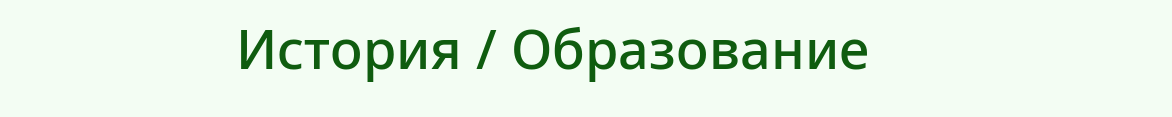История / Образование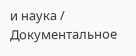и наука / Документальное